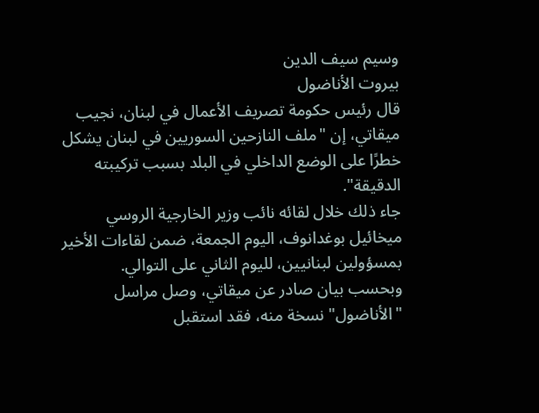وسيم سيف الدين
بيروت الأناضول
قال رئيس حكومة تصريف الأعمال في لبنان، نجيب ميقاتي، إن "ملف النازحين السوريين في لبنان يشكل خطرًا على الوضع الداخلي في البلد بسبب تركيبته الدقيقة".
جاء ذلك خلال لقائه نائب وزير الخارجية الروسي ميخائيل بوغدانوف، اليوم الجمعة، ضمن لقاءات الأخير بمسؤولين لبنانيين، لليوم الثاني على التوالي.
وبحسب بيان صادر عن ميقاتي، وصل مراسل "الأناضول" نسخة منه، فقد استقبل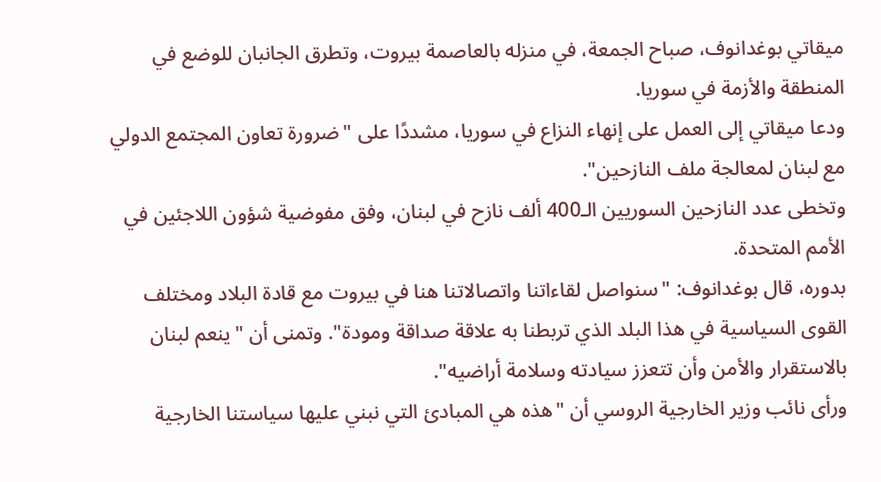ميقاتي بوغدانوف، صباح الجمعة، في منزله بالعاصمة بيروت، وتطرق الجانبان للوضع في المنطقة والأزمة في سوريا.
ودعا ميقاتي إلى العمل على إنهاء النزاع في سوريا، مشددًا على "ضرورة تعاون المجتمع الدولي مع لبنان لمعالجة ملف النازحين".
وتخطى عدد النازحين السوريين الـ400 ألف نازح في لبنان، وفق مفوضية شؤون اللاجئين في الأمم المتحدة.
بدوره، قال بوغدانوف: "سنواصل لقاءاتنا واتصالاتنا هنا في بيروت مع قادة البلاد ومختلف القوى السياسية في هذا البلد الذي تربطنا به علاقة صداقة ومودة". وتمنى أن "ينعم لبنان بالاستقرار والأمن وأن تتعزز سيادته وسلامة أراضيه".
ورأى نائب وزير الخارجية الروسي أن "هذه هي المبادئ التي نبني عليها سياستنا الخارجية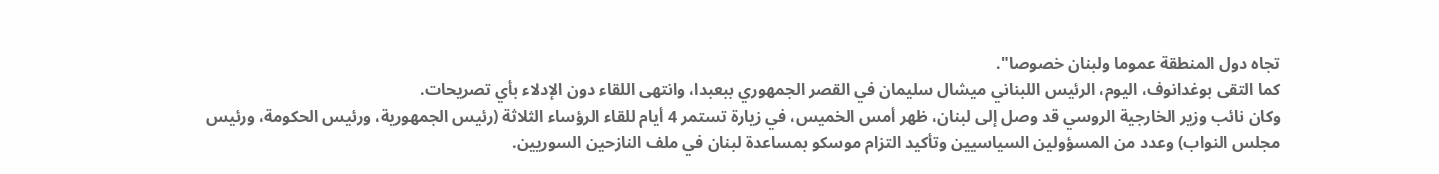تجاه دول المنطقة عموما ولبنان خصوصا".
كما التقى بوغدانوف، اليوم، الرئيس اللبناني ميشال سليمان في القصر الجمهوري ببعبدا، وانتهى اللقاء دون الإدلاء بأي تصريحات.
وكان نائب وزير الخارجية الروسي قد وصل إلى لبنان، ظهر أمس الخميس، في زيارة تستمر 4 أيام للقاء الرؤساء الثلاثة (رئيس الجمهورية، ورئيس الحكومة، ورئيس مجلس النواب) وعدد من المسؤولين السياسيين وتأكيد التزام موسكو بمساعدة لبنان في ملف النازحين السوريين.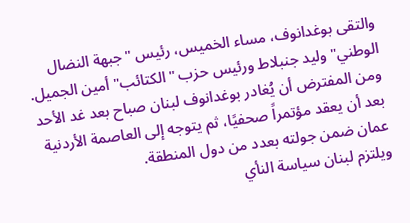والتقى بوغدانوف، مساء الخميس، رئيس "جبهة النضال الوطني" وليد جنبلاط ورئيس حزب "الكتائب" أمين الجميل.
ومن المفترض أن يُغادر بوغدانوف لبنان صباح بعد غد الأحد بعد أن يعقد مؤتمراً صحفيًا، ثم يتوجه إلى العاصمة الأردنية عمان ضمن جولته بعدد من دول المنطقة.
ويلتزم لبنان سياسة النأي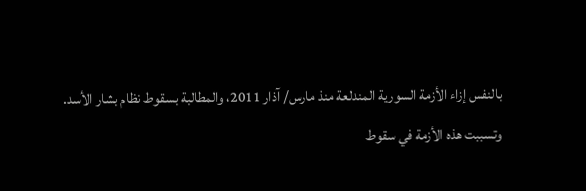بالنفس إزاء الأزمة السورية المندلعة منذ مارس/ آذار 2011، والمطالبة بسقوط نظام بشار الأسد.
وتسببت هذه الأزمة في سقوط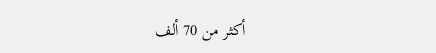أكثر من 70 ألف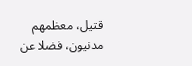قتيل، معظمهم مدنيون، فضلا عن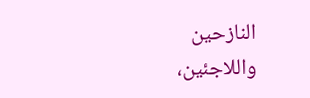النازحين واللاجئين،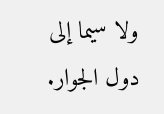ولا سيما إلى دول الجوار.